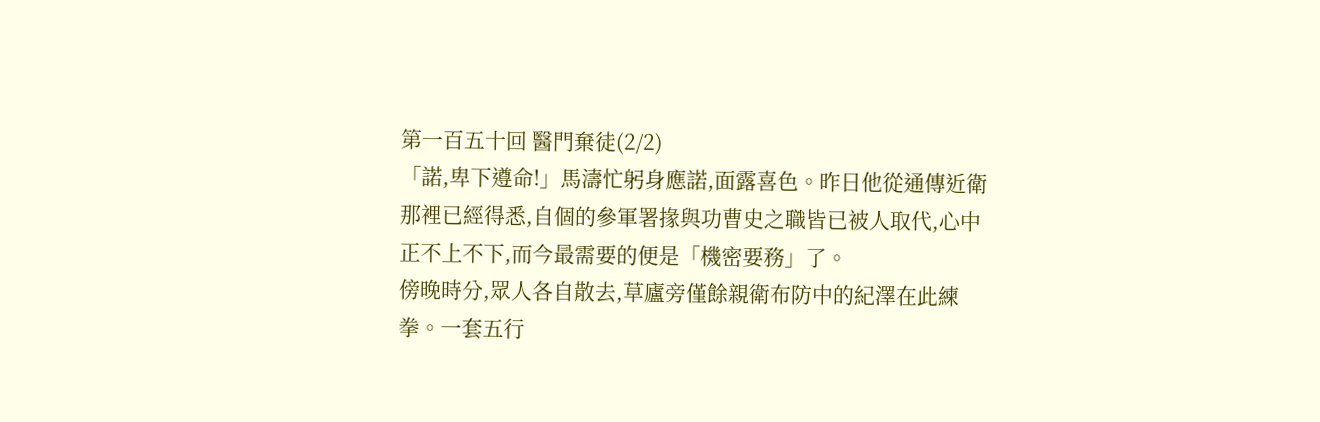第一百五十回 醫門棄徒(2/2)
「諾,卑下遵命!」馬濤忙躬身應諾,面露喜色。昨日他從通傳近衛那裡已經得悉,自個的參軍署掾與功曹史之職皆已被人取代,心中正不上不下,而今最需要的便是「機密要務」了。
傍晚時分,眾人各自散去,草廬旁僅餘親衛布防中的紀澤在此練拳。一套五行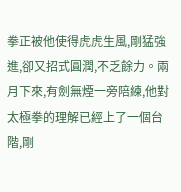拳正被他使得虎虎生風,剛猛強進,卻又招式圓潤,不乏餘力。兩月下來,有劍無煙一旁陪練,他對太極拳的理解已經上了一個台階,剛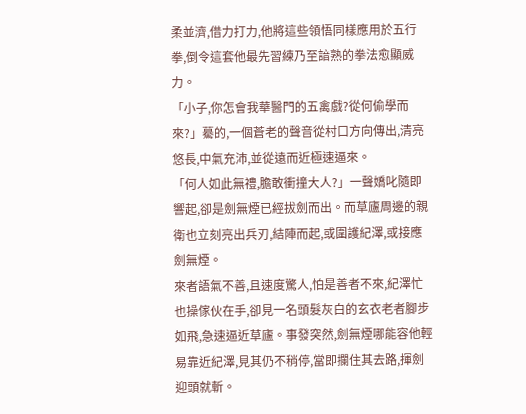柔並濟,借力打力,他將這些領悟同樣應用於五行拳,倒令這套他最先習練乃至諳熟的拳法愈顯威力。
「小子,你怎會我華醫門的五禽戲?從何偷學而來?」驀的,一個蒼老的聲音從村口方向傳出,清亮悠長,中氣充沛,並從遠而近極速逼來。
「何人如此無禮,膽敢衝撞大人?」一聲嬌叱隨即響起,卻是劍無煙已經拔劍而出。而草廬周邊的親衛也立刻亮出兵刃,結陣而起,或圍護紀澤,或接應劍無煙。
來者語氣不善,且速度驚人,怕是善者不來,紀澤忙也操傢伙在手,卻見一名頭髮灰白的玄衣老者腳步如飛,急速逼近草廬。事發突然,劍無煙哪能容他輕易靠近紀澤,見其仍不稍停,當即攔住其去路,揮劍迎頭就斬。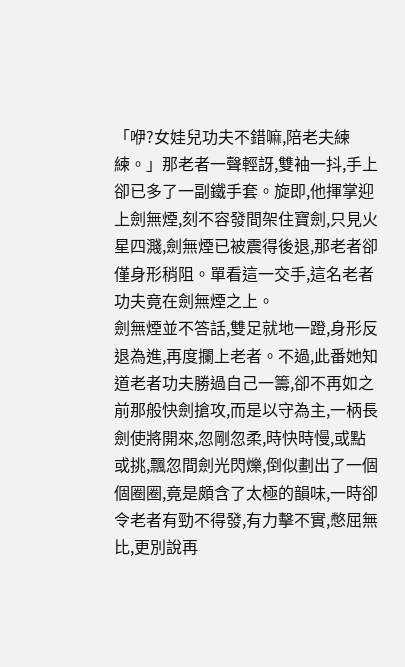「咿?女娃兒功夫不錯嘛,陪老夫練練。」那老者一聲輕訝,雙袖一抖,手上卻已多了一副鐵手套。旋即,他揮掌迎上劍無煙,刻不容發間架住寶劍,只見火星四濺,劍無煙已被震得後退,那老者卻僅身形稍阻。單看這一交手,這名老者功夫竟在劍無煙之上。
劍無煙並不答話,雙足就地一蹬,身形反退為進,再度攔上老者。不過,此番她知道老者功夫勝過自己一籌,卻不再如之前那般快劍搶攻,而是以守為主,一柄長劍使將開來,忽剛忽柔,時快時慢,或點或挑,飄忽間劍光閃爍,倒似劃出了一個個圈圈,竟是頗含了太極的韻味,一時卻令老者有勁不得發,有力擊不實,憋屈無比,更別說再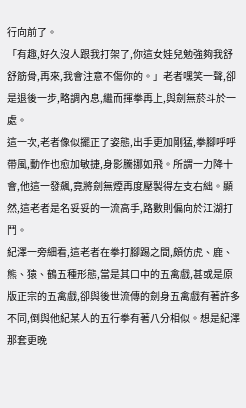行向前了。
「有趣,好久沒人跟我打架了,你這女娃兒勉強夠我舒舒筋骨,再來,我會注意不傷你的。」老者嘿笑一聲,卻是退後一步,略調內息,繼而揮拳再上,與劍無菸斗於一處。
這一次,老者像似擺正了姿態,出手更加剛猛,拳腳呼呼帶風,動作也愈加敏捷,身影騰挪如飛。所謂一力降十會,他這一發飆,竟將劍無煙再度壓製得左支右絀。顯然,這老者是名妥妥的一流高手,路數則偏向於江湖打鬥。
紀澤一旁細看,這老者在拳打腳踢之間,頗仿虎、鹿、熊、猿、鶴五種形態,當是其口中的五禽戲,甚或是原版正宗的五禽戲,卻與後世流傳的劍身五禽戲有著許多不同,倒與他紀某人的五行拳有著八分相似。想是紀澤那套更晚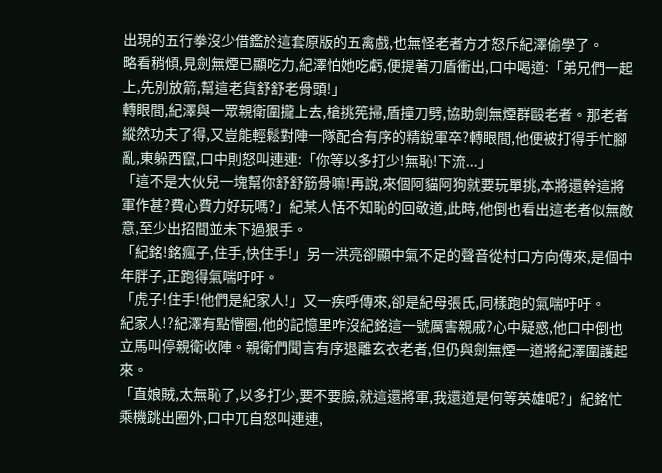出現的五行拳沒少借鑑於這套原版的五禽戲,也無怪老者方才怒斥紀澤偷學了。
略看稍傾,見劍無煙已顯吃力,紀澤怕她吃虧,便提著刀盾衝出,口中喝道:「弟兄們一起上,先別放箭,幫這老貨舒舒老骨頭!」
轉眼間,紀澤與一眾親衛圍攏上去,槍挑筅掃,盾撞刀劈,協助劍無煙群毆老者。那老者縱然功夫了得,又豈能輕鬆對陣一隊配合有序的精銳軍卒?轉眼間,他便被打得手忙腳亂,東躲西竄,口中則怒叫連連:「你等以多打少!無恥!下流...」
「這不是大伙兒一塊幫你舒舒筋骨嘛!再說,來個阿貓阿狗就要玩單挑,本將還幹這將軍作甚?費心費力好玩嗎?」紀某人恬不知恥的回敬道,此時,他倒也看出這老者似無敵意,至少出招間並未下過狠手。
「紀銘!銘瘋子,住手,快住手!」另一洪亮卻顯中氣不足的聲音從村口方向傳來,是個中年胖子,正跑得氣喘吁吁。
「虎子!住手!他們是紀家人!」又一疾呼傳來,卻是紀母張氏,同樣跑的氣喘吁吁。
紀家人!?紀澤有點懵圈,他的記憶里咋沒紀銘這一號厲害親戚?心中疑惑,他口中倒也立馬叫停親衛收陣。親衛們聞言有序退離玄衣老者,但仍與劍無煙一道將紀澤圍護起來。
「直娘賊,太無恥了,以多打少,要不要臉,就這還將軍,我還道是何等英雄呢?」紀銘忙乘機跳出圈外,口中兀自怒叫連連,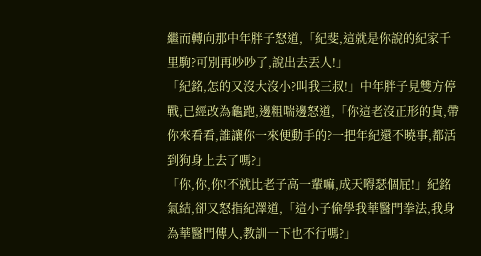繼而轉向那中年胖子怒道,「紀斐,這就是你說的紀家千里駒?可別再吵吵了,說出去丟人!」
「紀銘,怎的又沒大沒小?叫我三叔!」中年胖子見雙方停戰,已經改為龜跑,邊粗喘邊怒道,「你這老沒正形的貨,帶你來看看,誰讓你一來便動手的?一把年紀還不曉事,都活到狗身上去了嗎?」
「你,你,你!不就比老子高一輩嘛,成天嘚瑟個屁!」紀銘氣結,卻又怒指紀澤道,「這小子偷學我華醫門拳法,我身為華醫門傳人,教訓一下也不行嗎?」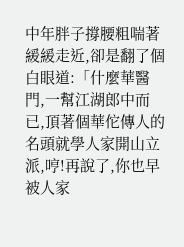中年胖子撐腰粗喘著緩緩走近,卻是翻了個白眼道:「什麼華醫門,一幫江湖郎中而已,頂著個華佗傳人的名頭就學人家開山立派,哼!再說了,你也早被人家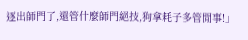逐出師門了,還管什麼師門絕技,狗拿耗子多管閒事!」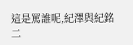這是罵誰呢,紀澤與紀銘二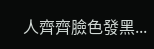人齊齊臉色發黑...